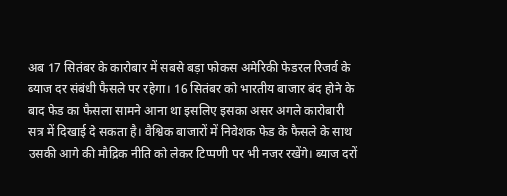अब 17 सितंबर के कारोबार में सबसे बड़ा फोकस अमेरिकी फेडरल रिजर्व के ब्याज दर संबंधी फैसले पर रहेगा। 16 सितंबर को भारतीय बाजार बंद होने के बाद फेड का फैसला सामने आना था इसलिए इसका असर अगले कारोबारी सत्र में दिखाई दे सकता है। वैश्विक बाजारों में निवेशक फेड के फैसले के साथ उसकी आगे की मौद्रिक नीति को लेकर टिप्पणी पर भी नजर रखेंगे। ब्याज दरों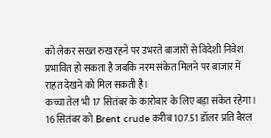को लेकर सख्त रुख रहने पर उभरते बाजारों से विदेशी निवेश प्रभावित हो सकता है जबकि नरम संकेत मिलने पर बाजार में राहत देखने को मिल सकती है।
कच्चा तेल भी 17 सितंबर के कारोबार के लिए बड़ा संकेत रहेगा। 16 सितंबर को Brent crude करीब 107.51 डॉलर प्रति बैरल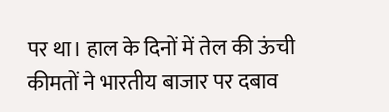पर था। हाल के दिनों में तेल की ऊंची कीमतों ने भारतीय बाजार पर दबाव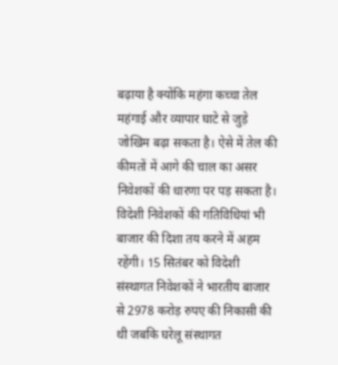बढ़ाया है क्योंकि महंगा कच्चा तेल महंगाई और व्यापार घाटे से जुड़े जोखिम बढ़ा सकता है। ऐसे में तेल की कीमतों में आगे की चाल का असर निवेशकों की धारणा पर पड़ सकता है।
विदेशी निवेशकों की गतिविधियां भी बाजार की दिशा तय करने में अहम रहेंगी। 15 सितंबर को विदेशी संस्थागत निवेशकों ने भारतीय बाजार से 2978 करोड़ रुपए की निकासी की थी जबकि घरेलू संस्थागत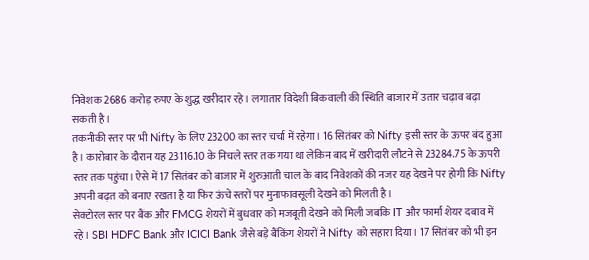निवेशक 2686 करोड़ रुपए के शुद्ध खरीदार रहे। लगातार विदेशी बिकवाली की स्थिति बाजार में उतार चढ़ाव बढ़ा सकती है।
तकनीकी स्तर पर भी Nifty के लिए 23200 का स्तर चर्चा में रहेगा। 16 सितंबर को Nifty इसी स्तर के ऊपर बंद हुआ है। कारोबार के दौरान यह 23116.10 के निचले स्तर तक गया था लेकिन बाद में खरीदारी लौटने से 23284.75 के ऊपरी स्तर तक पहुंचा। ऐसे में 17 सितंबर को बाजार में शुरुआती चाल के बाद निवेशकों की नजर यह देखने पर होगी कि Nifty अपनी बढ़त को बनाए रखता है या फिर ऊंचे स्तरों पर मुनाफावसूली देखने को मिलती है।
सेक्टोरल स्तर पर बैंक और FMCG शेयरों में बुधवार को मजबूती देखने को मिली जबकि IT और फार्मा शेयर दबाव में रहे। SBI HDFC Bank और ICICI Bank जैसे बड़े बैंकिंग शेयरों ने Nifty को सहारा दिया। 17 सितंबर को भी इन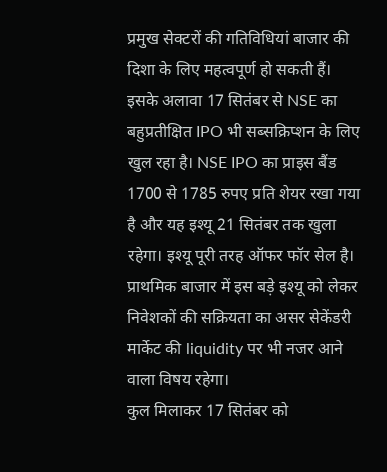प्रमुख सेक्टरों की गतिविधियां बाजार की दिशा के लिए महत्वपूर्ण हो सकती हैं।
इसके अलावा 17 सितंबर से NSE का बहुप्रतीक्षित IPO भी सब्सक्रिप्शन के लिए खुल रहा है। NSE IPO का प्राइस बैंड 1700 से 1785 रुपए प्रति शेयर रखा गया है और यह इश्यू 21 सितंबर तक खुला रहेगा। इश्यू पूरी तरह ऑफर फॉर सेल है। प्राथमिक बाजार में इस बड़े इश्यू को लेकर निवेशकों की सक्रियता का असर सेकेंडरी मार्केट की liquidity पर भी नजर आने वाला विषय रहेगा।
कुल मिलाकर 17 सितंबर को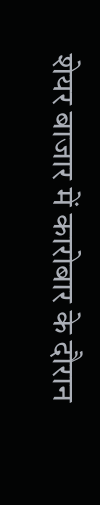शेयर बाजार में कारोबार के दौरान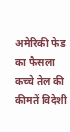अमेरिकी फेड का फैसला कच्चे तेल की कीमतें विदेशी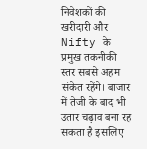निवेशकों की खरीदारी और Nifty के प्रमुख तकनीकी स्तर सबसे अहम संकेत रहेंगे। बाजार में तेजी के बाद भी उतार चढ़ाव बना रह सकता है इसलिए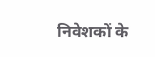निवेशकों के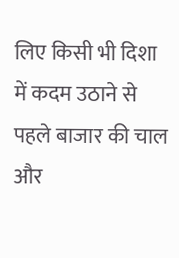लिए किसी भी दिशा में कदम उठाने से पहले बाजार की चाल और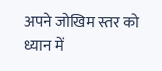अपने जोखिम स्तर को ध्यान में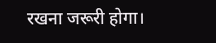रखना जरूरी होगा।